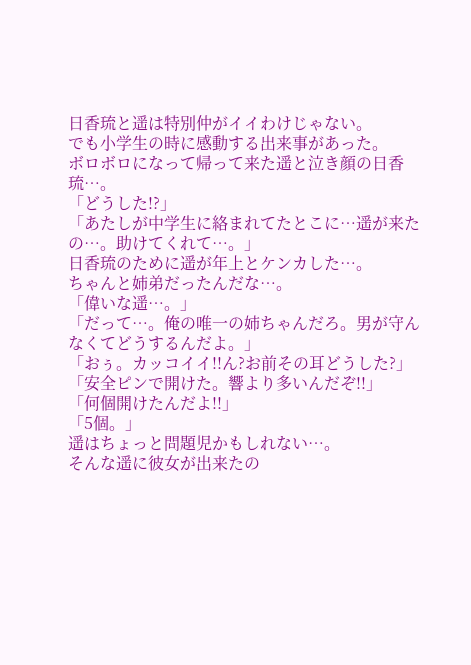日香琉と遥は特別仲がイイわけじゃない。
でも小学生の時に感動する出来事があった。
ボロボロになって帰って来た遥と泣き顔の日香琉…。
「どうした!?」
「あたしが中学生に絡まれてたとこに…遥が来たの…。助けてくれて…。」
日香琉のために遥が年上とケンカした…。
ちゃんと姉弟だったんだな…。
「偉いな遥…。」
「だって…。俺の唯一の姉ちゃんだろ。男が守んなくてどうするんだよ。」
「おぅ。カッコイイ!!ん?お前その耳どうした?」
「安全ピンで開けた。響より多いんだぞ!!」
「何個開けたんだよ!!」
「5個。」
遥はちょっと問題児かもしれない…。
そんな遥に彼女が出来たの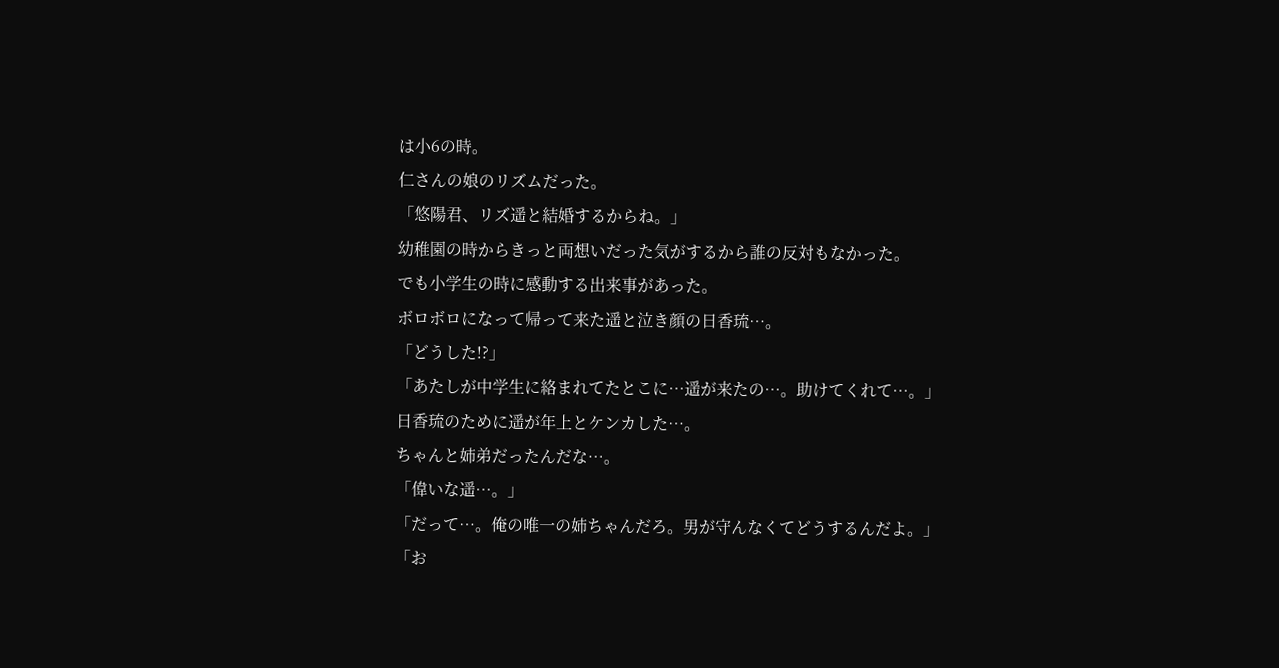は小6の時。
仁さんの娘のリズムだった。
「悠陽君、リズ遥と結婚するからね。」
幼稚園の時からきっと両想いだった気がするから誰の反対もなかった。
でも小学生の時に感動する出来事があった。
ボロボロになって帰って来た遥と泣き顔の日香琉…。
「どうした!?」
「あたしが中学生に絡まれてたとこに…遥が来たの…。助けてくれて…。」
日香琉のために遥が年上とケンカした…。
ちゃんと姉弟だったんだな…。
「偉いな遥…。」
「だって…。俺の唯一の姉ちゃんだろ。男が守んなくてどうするんだよ。」
「お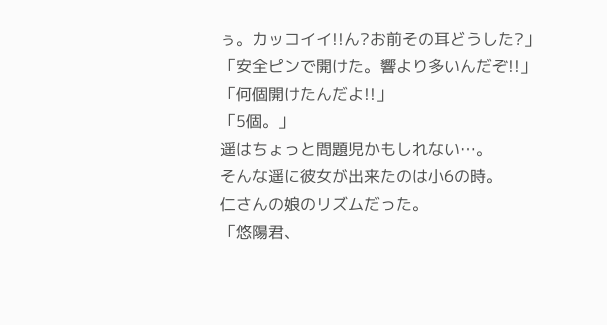ぅ。カッコイイ!!ん?お前その耳どうした?」
「安全ピンで開けた。響より多いんだぞ!!」
「何個開けたんだよ!!」
「5個。」
遥はちょっと問題児かもしれない…。
そんな遥に彼女が出来たのは小6の時。
仁さんの娘のリズムだった。
「悠陽君、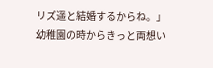リズ遥と結婚するからね。」
幼稚園の時からきっと両想い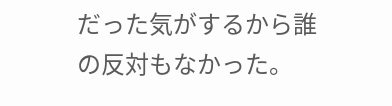だった気がするから誰の反対もなかった。